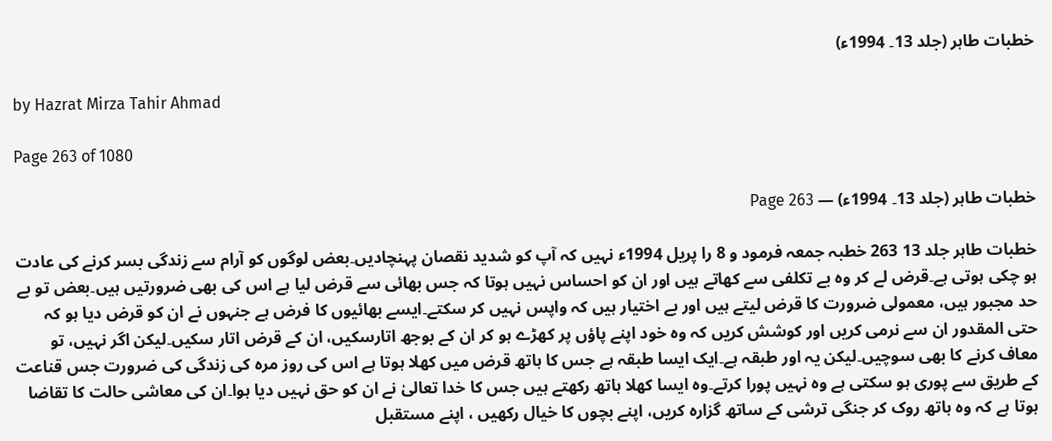خطبات طاہر (جلد 13۔ 1994ء)

by Hazrat Mirza Tahir Ahmad

Page 263 of 1080

خطبات طاہر (جلد 13۔ 1994ء) — Page 263

خطبات طاہر جلد 13 263 خطبہ جمعہ فرمود و 8 را پریل 1994ء نہیں کہ آپ کو شدید نقصان پہنچادیں۔بعض لوگوں کو آرام سے زندگی بسر کرنے کی عادت ہو چکی ہوتی ہے۔قرض لے کر وہ بے تکلفی سے کھاتے ہیں اور ان کو احساس نہیں ہوتا کہ جس بھائی سے قرض لیا ہے اس کی بھی ضرورتیں ہیں۔بعض تو بے حد مجبور ہیں، معمولی ضرورت کا قرض لیتے ہیں اور بے اختیار ہیں کہ واپس نہیں کر سکتے۔ایسے بھائیوں کا فرض ہے جنہوں نے ان کو قرض دیا ہو کہ حتی المقدور ان سے نرمی کریں اور کوشش کریں کہ وہ خود اپنے پاؤں پر کھڑے ہو کر ان کے بوجھ اتارسکیں، ان کے قرض اتار سکیں۔لیکن اگر نہیں، تو معاف کرنے کا بھی سوچیں۔لیکن یہ اور طبقہ ہے۔ایک ایسا طبقہ ہے جس کا ہاتھ قرض میں کھلا ہوتا ہے اس کی روز مرہ کی زندگی کی ضرورت جس قناعت کے طریق سے پوری ہو سکتی ہے وہ نہیں پورا کرتے۔وہ ایسا کھلا ہاتھ رکھتے ہیں جس کا خدا تعالیٰ نے ان کو حق نہیں دیا ہوا۔ان کی معاشی حالت کا تقاضا ہوتا ہے کہ وہ ہاتھ روک کر جنگی ترشی کے ساتھ گزارہ کریں، اپنے بچوں کا خیال رکھیں ، اپنے مستقبل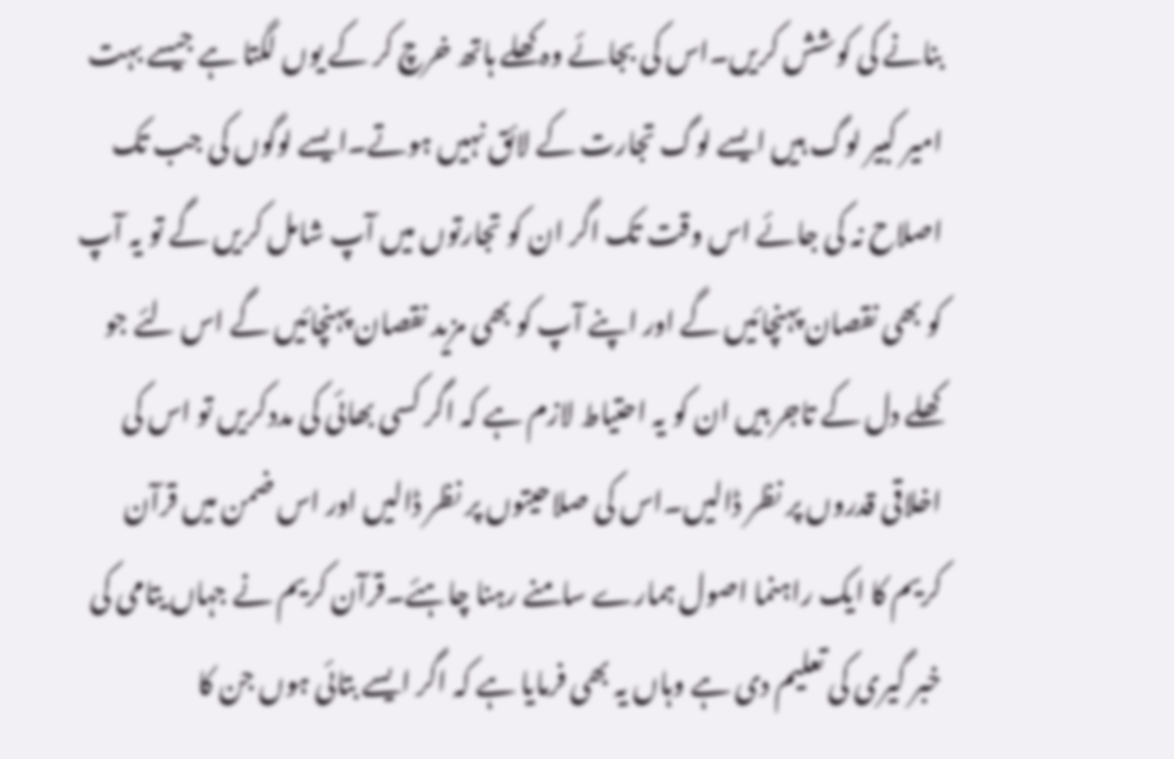بنانے کی کوشش کریں۔اس کی بجائے وہ کھلے ہاتھ خرچ کر کے یوں لگتا ہے جیسے بہت امیر کبیر لوگ ہیں ایسے لوگ تجارت کے لائق نہیں ہوتے۔ایسے لوگوں کی جب تک اصلاح نہ کی جائے اس وقت تک اگر ان کو تجارتوں میں آپ شامل کریں گے تو یہ آپ کو بھی نقصان پہنچائیں گے اور اپنے آپ کو بھی مزید نقصان پہنچائیں گے اس لئے جو کھلے دل کے تاجر ہیں ان کو یہ احتیاط لازم ہے کہ اگر کسی بھائی کی مددکریں تو اس کی اخلاقی قدروں پر نظر ڈالیں۔اس کی صلاحیتوں پر نظر ڈالیں اور اس ضمن میں قرآن کریم کا ایک راہنما اصول ہمارے سامنے رہنا چاہئے۔قرآن کریم نے جہاں یتامی کی خبر گیری کی تعلیم دی ہے وہاں یہ بھی فرمایا ہے کہ اگر ایسے بتائی ہوں جن کا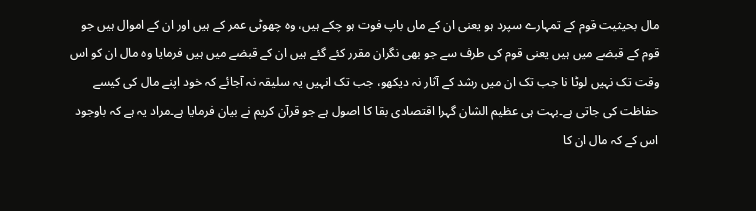مال بحیثیت قوم کے تمہارے سپرد ہو یعنی ان کے ماں باپ فوت ہو چکے ہیں، وہ چھوٹی عمر کے ہیں اور ان کے اموال ہیں جو قوم کے قبضے میں ہیں یعنی قوم کی طرف سے جو بھی نگران مقرر کئے گئے ہیں ان کے قبضے میں ہیں فرمایا وہ مال ان کو اس وقت تک نہیں لوٹا نا جب تک ان میں رشد کے آثار نہ دیکھو، جب تک انہیں یہ سلیقہ نہ آجائے کہ خود اپنے مال کی کیسے حفاظت کی جاتی ہے۔بہت ہی عظیم الشان گہرا اقتصادی بقا کا اصول ہے جو قرآن کریم نے بیان فرمایا ہے۔مراد یہ ہے کہ باوجود اس کے کہ مال ان کا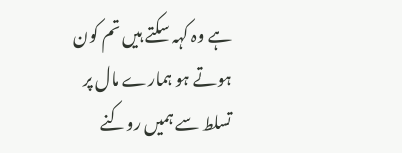ہے وہ کہہ سکتے ہیں تم کون ہوتے ہو ہمارے مال پر تسلط سے ہمیں روکنے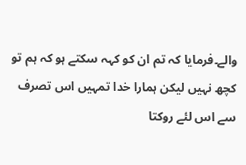والے۔فرمایا کہ تم ان کو کہہ سکتے ہو کہ ہم تو کچھ نہیں لیکن ہمارا خدا تمہیں اس تصرف سے اس لئے روکتا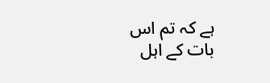ہے کہ تم اس بات کے اہل